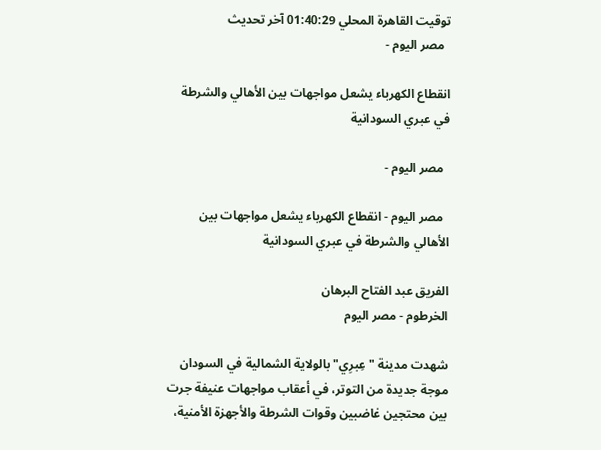توقيت القاهرة المحلي 01:40:29 آخر تحديث
  مصر اليوم -

انقطاع الكهرباء يشعل مواجهات بين الأهالي والشرطة في عبري السودانية

  مصر اليوم -

  مصر اليوم - انقطاع الكهرباء يشعل مواجهات بين الأهالي والشرطة في عبري السودانية

الفريق عبد الفتاح البرهان
الخرطوم - مصر اليوم

شهدت مدينة "عِبرِي" بالولاية الشمالية في السودان موجة جديدة من التوتر، في أعقاب مواجهات عنيفة جرت بين محتجين غاضبين وقوات الشرطة والأجهزة الأمنية،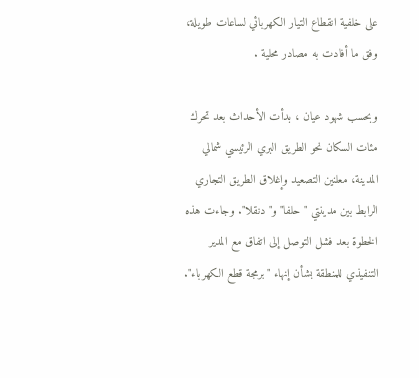على خلفية انقطاع التيار الكهربائي لساعات طويلة، وفق ما أفادت به مصادر محلية .

وبحسب شهود عيان ، بدأت الأحداث بعد تحرك مئات السكان نحو الطريق البري الرئيسي شمالي المدينة، معلنين التصعيد وإغلاق الطريق التجاري الرابط بين مدينتي "حلفا" و"دنقلا". وجاءت هذه الخطوة بعد فشل التوصل إلى اتفاق مع المدير التنفيذي للمنطقة بشأن إنهاء "برمجة قطع الكهرباء".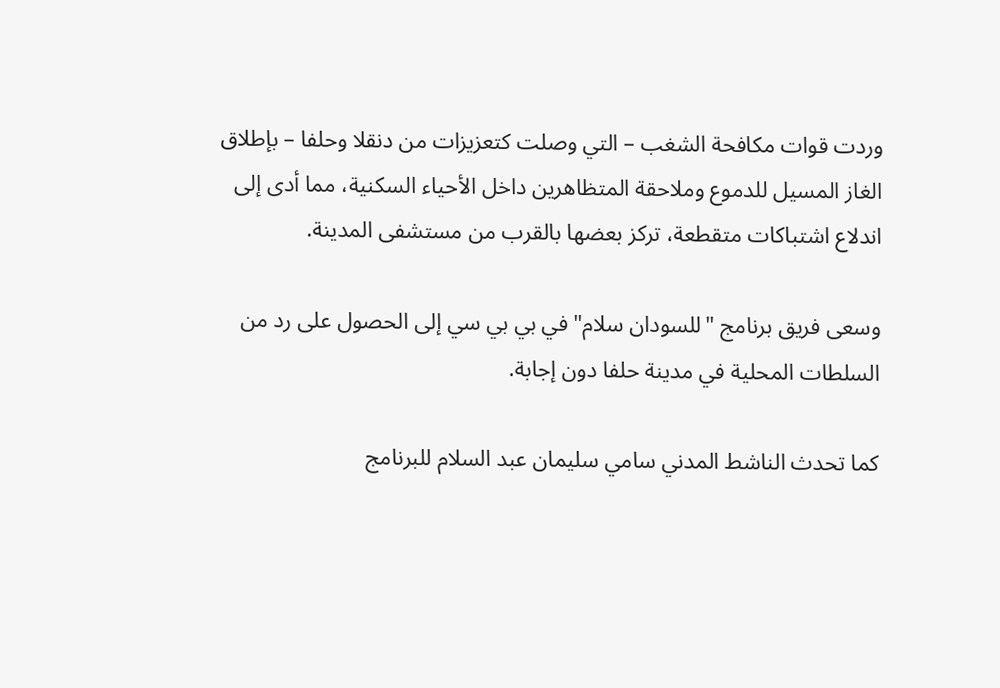وردت قوات مكافحة الشغب – التي وصلت كتعزيزات من دنقلا وحلفا – بإطلاق الغاز المسيل للدموع وملاحقة المتظاهرين داخل الأحياء السكنية، مما أدى إلى اندلاع اشتباكات متقطعة، تركز بعضها بالقرب من مستشفى المدينة.

وسعى فريق برنامج "للسودان سلام" في بي بي سي إلى الحصول على رد من السلطات المحلية في مدينة حلفا دون إجابة.

كما تحدث الناشط المدني سامي سليمان عبد السلام للبرنامج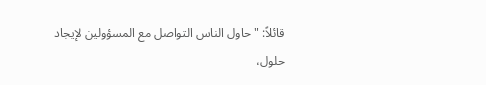قائلاً: "حاول الناس التواصل مع المسؤولين لإيجاد حلول،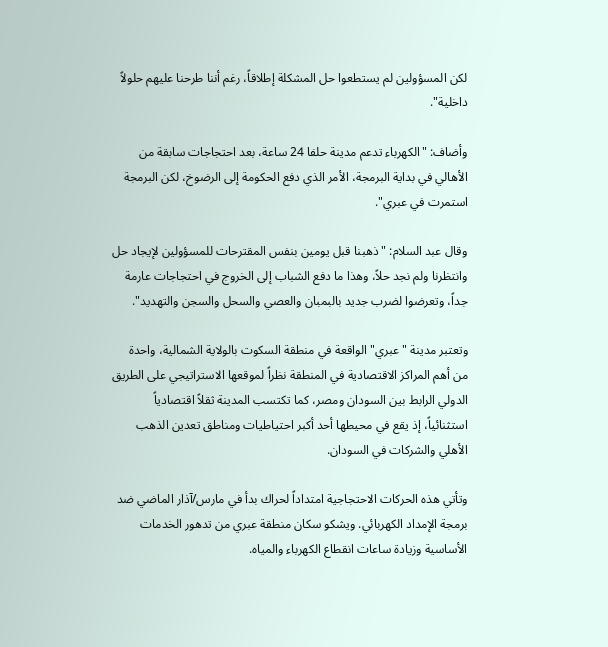لكن المسؤولين لم يستطعوا حل المشكلة إطلاقاً، رغم أننا طرحنا عليهم حلولاً داخلية".

وأضاف: "الكهرباء تدعم مدينة حلفا 24 ساعة، بعد احتجاجات سابقة من الأهالي في بداية البرمجة، الأمر الذي دفع الحكومة إلى الرضوخ، لكن البرمجة استمرت في عبري".

وقال عبد السلام: "ذهبنا قبل يومين بنفس المقترحات للمسؤولين لإيجاد حل وانتظرنا ولم نجد حلاً، وهذا ما دفع الشباب إلى الخروج في احتجاجات عارمة جداً، وتعرضوا لضرب جديد بالبمبان والعصي والسحل والسجن والتهديد".

وتعتبر مدينة "عبري" الواقعة في منطقة السكوت بالولاية الشمالية، واحدة من أهم المراكز الاقتصادية في المنطقة نظراً لموقعها الاستراتيجي على الطريق الدولي الرابط بين السودان ومصر، كما تكتسب المدينة ثقلاً اقتصادياً استثنائياً، إذ يقع في محيطها أحد أكبر احتياطيات ومناطق تعدين الذهب الأهلي والشركات في السودان.

وتأتي هذه الحركات الاحتجاجية امتداداً لحراك بدأ في مارس/آذار الماضي ضد برمجة الإمداد الكهربائي. ويشكو سكان منطقة عبري من تدهور الخدمات الأساسية وزيادة ساعات انقطاع الكهرباء والمياه.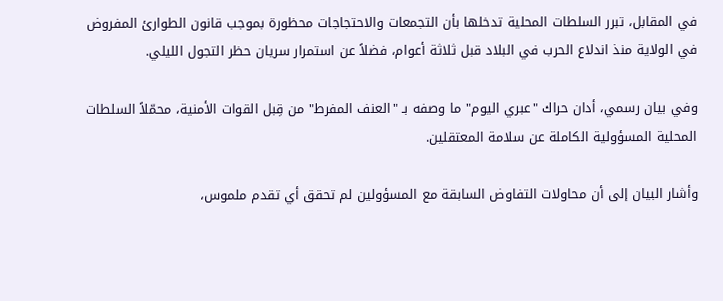في المقابل، تبرر السلطات المحلية تدخلها بأن التجمعات والاحتجاجات محظورة بموجب قانون الطوارئ المفروض في الولاية منذ اندلاع الحرب في البلاد قبل ثلاثة أعوام، فضلاً عن استمرار سريان حظر التجول الليلي.

وفي بيان رسمي، أدان حراك "عبري اليوم" ما وصفه بـ "العنف المفرط" من قِبل القوات الأمنية، محمّلاً السلطات المحلية المسؤولية الكاملة عن سلامة المعتقلين.

وأشار البيان إلى أن محاولات التفاوض السابقة مع المسؤولين لم تحقق أي تقدم ملموس،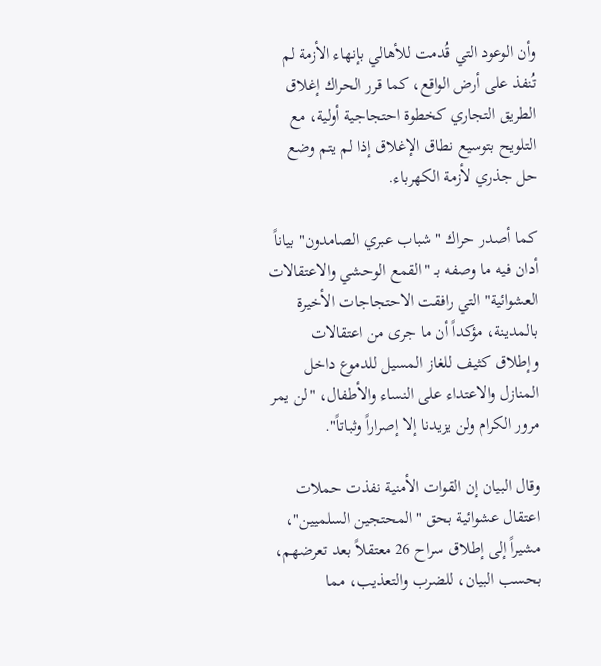وأن الوعود التي قُدمت للأهالي بإنهاء الأزمة لم تُنفذ على أرض الواقع، كما قرر الحراك إغلاق الطريق التجاري كخطوة احتجاجية أولية، مع التلويح بتوسيع نطاق الإغلاق إذا لم يتم وضع حل جذري لأزمة الكهرباء.

كما أصدر حراك "شباب عبري الصامدون" بياناً أدان فيه ما وصفه بـ "القمع الوحشي والاعتقالات العشوائية" التي رافقت الاحتجاجات الأخيرة بالمدينة، مؤكداً أن ما جرى من اعتقالات وإطلاق كثيف للغاز المسيل للدموع داخل المنازل والاعتداء على النساء والأطفال، "لن يمر مرور الكرام ولن يزيدنا إلا إصراراً وثباتاً".

وقال البيان إن القوات الأمنية نفذت حملات اعتقال عشوائية بحق "المحتجين السلميين"، مشيراً إلى إطلاق سراح 26 معتقلاً بعد تعرضهم، بحسب البيان، للضرب والتعذيب، مما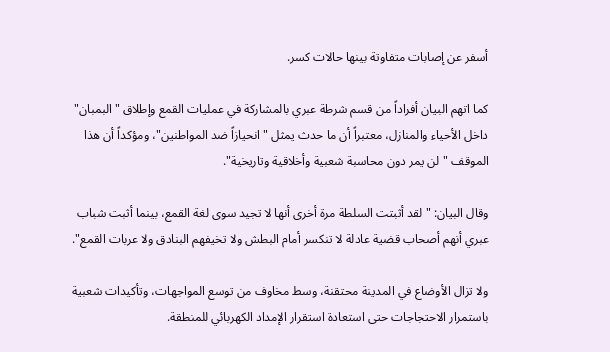أسفر عن إصابات متفاوتة بينها حالات كسر.

كما اتهم البيان أفراداً من قسم شرطة عبري بالمشاركة في عمليات القمع وإطلاق "البمبان" داخل الأحياء والمنازل، معتبراً أن ما حدث يمثل "انحيازاً ضد المواطنين"، ومؤكداً أن هذا الموقف "لن يمر دون محاسبة شعبية وأخلاقية وتاريخية".

وقال البيان: "لقد أثبتت السلطة مرة أخرى أنها لا تجيد سوى لغة القمع، بينما أثبت شباب عبري أنهم أصحاب قضية عادلة لا تنكسر أمام البطش ولا تخيفهم البنادق ولا عربات القمع".

ولا تزال الأوضاع في المدينة محتقنة، وسط مخاوف من توسع المواجهات، وتأكيدات شعبية باستمرار الاحتجاجات حتى استعادة استقرار الإمداد الكهربائي للمنطقة.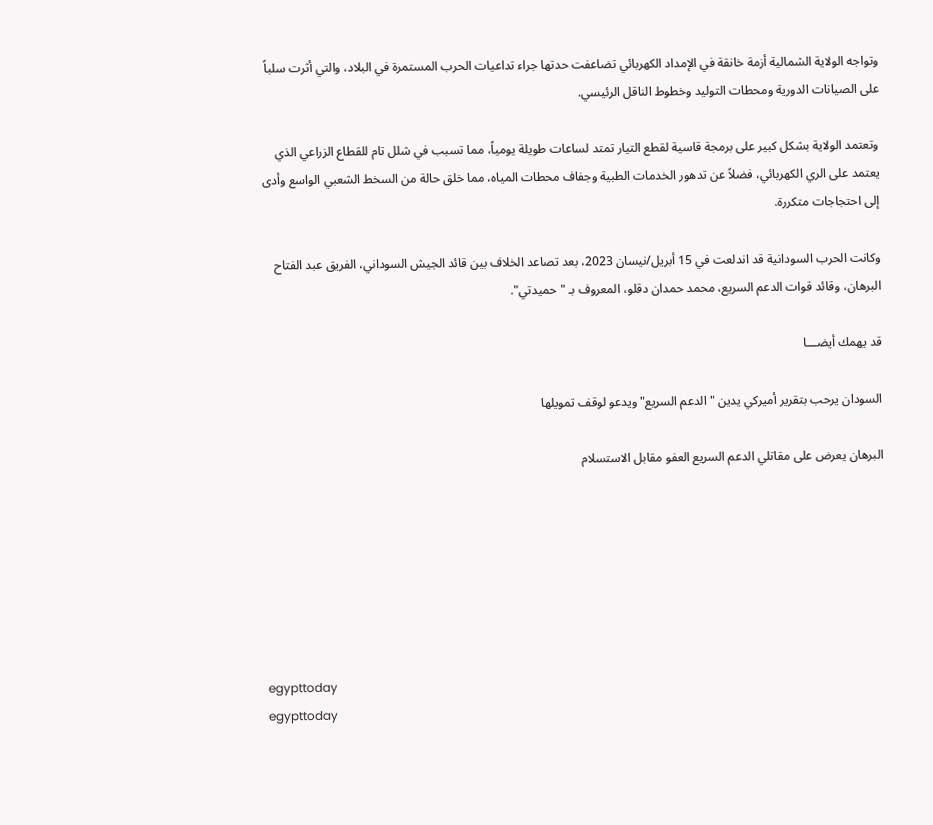وتواجه الولاية الشمالية أزمة خانقة في الإمداد الكهربائي تضاعفت حدتها جراء تداعيات الحرب المستمرة في البلاد، والتي أثرت سلباً على الصيانات الدورية ومحطات التوليد وخطوط الناقل الرئيسي.

وتعتمد الولاية بشكل كبير على برمجة قاسية لقطع التيار تمتد لساعات طويلة يومياً، مما تسبب في شلل تام للقطاع الزراعي الذي يعتمد على الري الكهربائي، فضلاً عن تدهور الخدمات الطبية وجفاف محطات المياه، مما خلق حالة من السخط الشعبي الواسع وأدى إلى احتجاجات متكررة.

وكانت الحرب السودانية قد اندلعت في 15 أبريل/نيسان 2023، بعد تصاعد الخلاف بين قائد الجيش السوداني، الفريق عبد الفتاح البرهان، وقائد قوات الدعم السريع، محمد حمدان دقلو، المعروف بـ "حميدتي".

قد يهمك أيضـــا

السودان يرحب بتقرير أميركي يدين "الدعم السريع" ويدعو لوقف تمويلها

البرهان يعرض على مقاتلي الدعم السريع العفو مقابل الاستسلام







egypttoday
egypttoday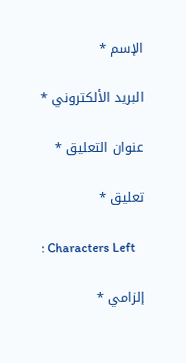الإسم *

البريد الألكتروني *

عنوان التعليق *

تعليق *

: Characters Left

إلزامي *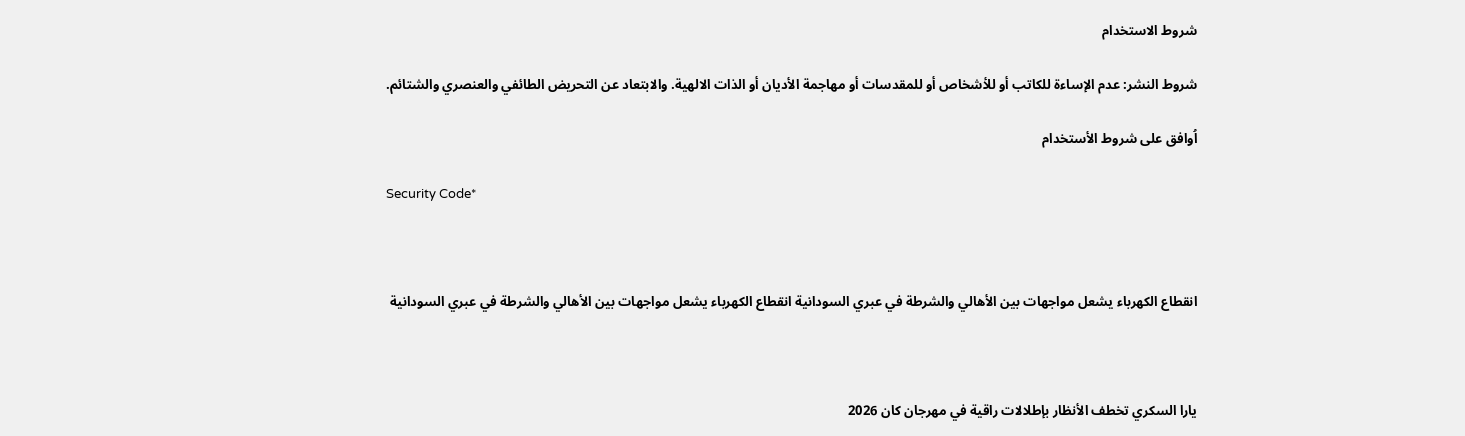شروط الاستخدام

شروط النشر: عدم الإساءة للكاتب أو للأشخاص أو للمقدسات أو مهاجمة الأديان أو الذات الالهية. والابتعاد عن التحريض الطائفي والعنصري والشتائم.

اُوافق على شروط الأستخدام

Security Code*



انقطاع الكهرباء يشعل مواجهات بين الأهالي والشرطة في عبري السودانية انقطاع الكهرباء يشعل مواجهات بين الأهالي والشرطة في عبري السودانية



يارا السكري تخطف الأنظار بإطلالات راقية في مهرجان كان 2026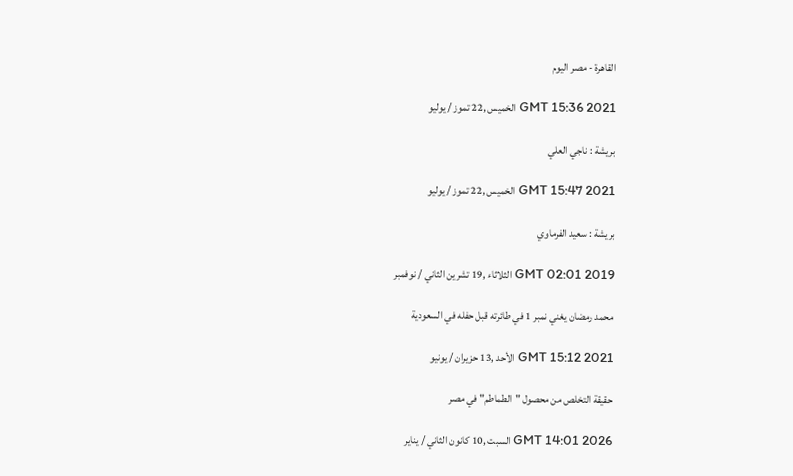القاهرة - مصر اليوم

GMT 15:36 2021 الخميس ,22 تموز / يوليو

بريشة : ناجي العلي

GMT 15:47 2021 الخميس ,22 تموز / يوليو

بريشة : سعيد الفرماوي

GMT 02:01 2019 الثلاثاء ,19 تشرين الثاني / نوفمبر

محمد رمضان يغني نمبر 1 في طائرته قبل حفله في السعودية

GMT 15:12 2021 الأحد ,13 حزيران / يونيو

حقيقة التخلص من محصول "الطماطم" في مصر

GMT 14:01 2026 السبت ,10 كانون الثاني / يناير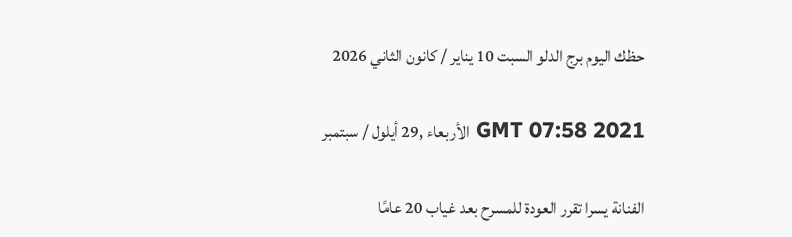حظك اليوم برج الدلو السبت 10 يناير / كانون الثاني 2026

GMT 07:58 2021 الأربعاء ,29 أيلول / سبتمبر

الفنانة يسرا تقرر العودة للمسرح بعد غياب 20 عامًا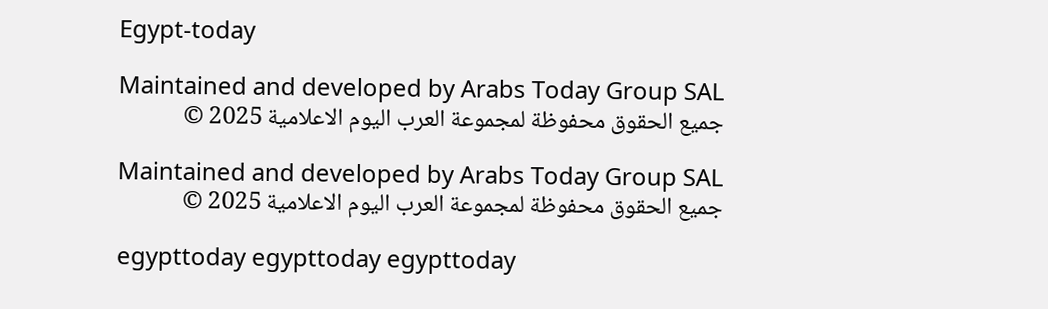Egypt-today

Maintained and developed by Arabs Today Group SAL
جميع الحقوق محفوظة لمجموعة العرب اليوم الاعلامية 2025 ©

Maintained and developed by Arabs Today Group SAL
جميع الحقوق محفوظة لمجموعة العرب اليوم الاعلامية 2025 ©

egypttoday egypttoday egypttoday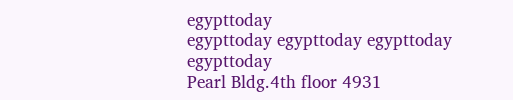egypttoday
egypttoday egypttoday egypttoday
egypttoday
Pearl Bldg.4th floor 4931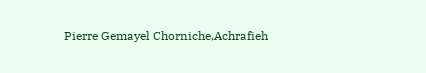Pierre Gemayel Chorniche,Achrafieh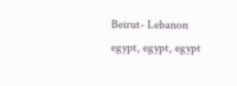Beirut- Lebanon
egypt, egypt, egypt